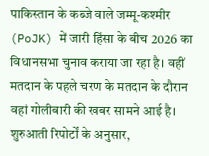पाकिस्तान के कब्जे वाले जम्मू-कश्मीर (PoJK) में जारी हिंसा के बीच 2026 का विधानसभा चुनाव कराया जा रहा है। वहीं मतदान के पहले चरण के मतदान के दौरान वहां गोलीबारी की खबर सामने आई है। शुरुआती रिपोर्टों के अनुसार,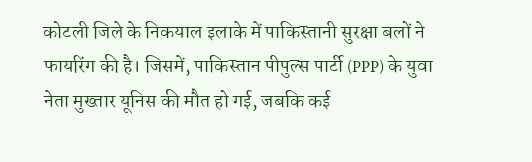कोटली जिले के निकयाल इलाके में पाकिस्तानी सुरक्षा बलों ने फायरिंग की है। जिसमें, पाकिस्तान पीपुल्स पार्टी (PPP) के युवा नेता मुख्तार यूनिस की मौत हो गई, जबकि कई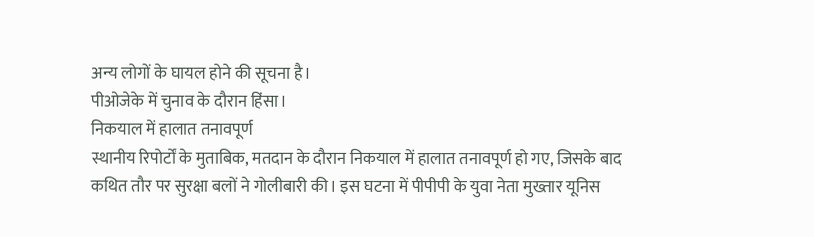अन्य लोगों के घायल होने की सूचना है।
पीओजेके में चुनाव के दौरान हिंसा।
निकयाल में हालात तनावपूर्ण
स्थानीय रिपोर्टों के मुताबिक, मतदान के दौरान निकयाल में हालात तनावपूर्ण हो गए, जिसके बाद कथित तौर पर सुरक्षा बलों ने गोलीबारी की। इस घटना में पीपीपी के युवा नेता मुख्तार यूनिस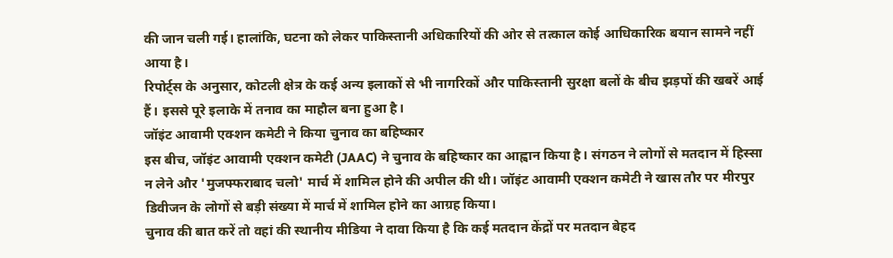की जान चली गई। हालांकि, घटना को लेकर पाकिस्तानी अधिकारियों की ओर से तत्काल कोई आधिकारिक बयान सामने नहीं आया है।
रिपोर्ट्स के अनुसार, कोटली क्षेत्र के कई अन्य इलाकों से भी नागरिकों और पाकिस्तानी सुरक्षा बलों के बीच झड़पों की खबरें आई हैं। इससे पूरे इलाके में तनाव का माहौल बना हुआ है।
जॉइंट आवामी एक्शन कमेटी ने किया चुनाव का बहिष्कार
इस बीच, जॉइंट आवामी एक्शन कमेटी (JAAC) ने चुनाव के बहिष्कार का आह्वान किया है। संगठन ने लोगों से मतदान में हिस्सा न लेने और 'मुजफ्फराबाद चलो' मार्च में शामिल होने की अपील की थी। जॉइंट आवामी एक्शन कमेटी ने खास तौर पर मीरपुर डिवीजन के लोगों से बड़ी संख्या में मार्च में शामिल होने का आग्रह किया।
चुनाव की बात करें तो वहां की स्थानीय मीडिया ने दावा किया है कि कई मतदान केंद्रों पर मतदान बेहद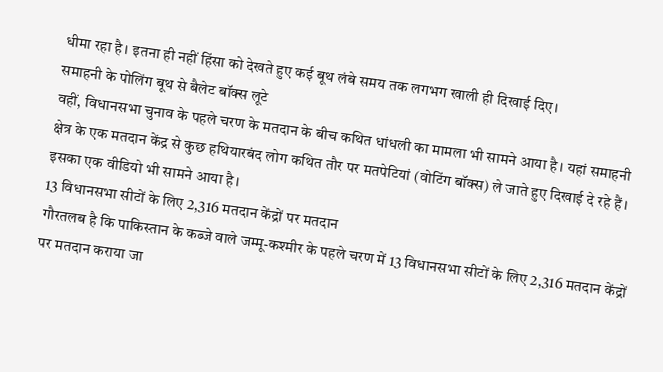धीमा रहा है। इतना ही नहीं हिंसा को देखते हुए कई बूथ लंबे समय तक लगभग खाली ही दिखाई दिए।
समाहनी के पोलिंग बूथ से बैलेट बॉक्स लूटे
वहीं, विधानसभा चुनाव के पहले चरण के मतदान के बीच कथित धांधली का मामला भी सामने आया है। यहां समाहनी क्षेत्र के एक मतदान केंद्र से कुछ हथियारबंद लोग कथित तौर पर मतपेटियां (वोटिंग बॉक्स) ले जाते हुए दिखाई दे रहे हैं। इसका एक वीडियो भी सामने आया है।
13 विधानसभा सीटों के लिए 2,316 मतदान केंद्रों पर मतदान
गौरतलब है कि पाकिस्तान के कब्जे वाले जम्मू-कश्मीर के पहले चरण में 13 विधानसभा सीटों के लिए 2,316 मतदान केंद्रों पर मतदान कराया जा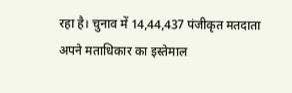रहा है। चुनाव में 14,44,437 पंजीकृत मतदाता अपने मताधिकार का इस्तेमाल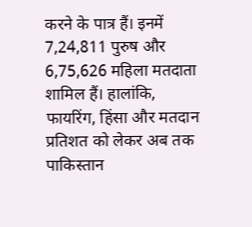करने के पात्र हैं। इनमें 7,24,811 पुरुष और 6,75,626 महिला मतदाता शामिल हैं। हालांकि, फायरिंग, हिंसा और मतदान प्रतिशत को लेकर अब तक पाकिस्तान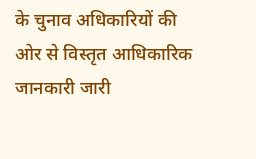के चुनाव अधिकारियों की ओर से विस्तृत आधिकारिक जानकारी जारी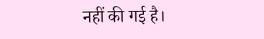नहीं की गई है।